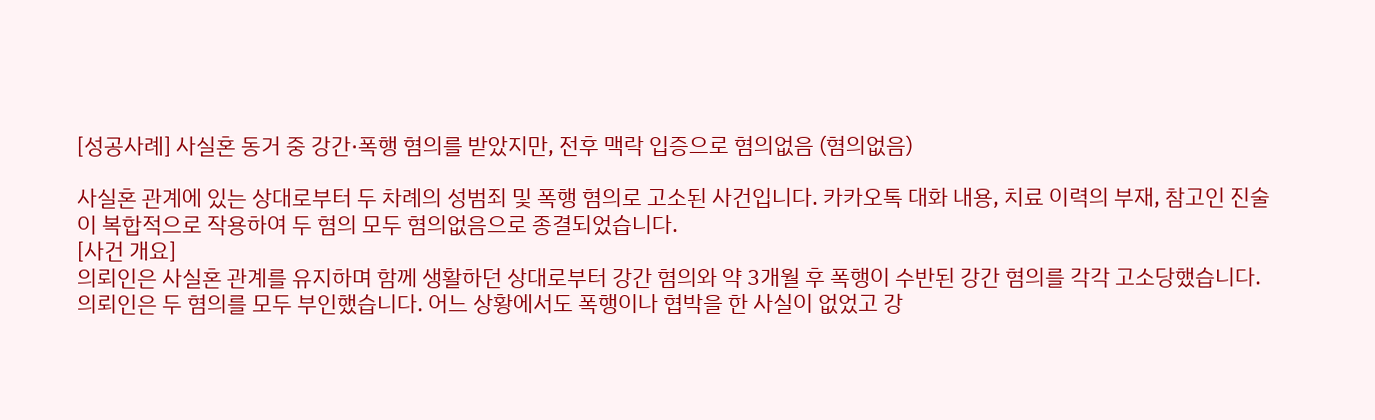[성공사례] 사실혼 동거 중 강간·폭행 혐의를 받았지만, 전후 맥락 입증으로 혐의없음 (혐의없음)

사실혼 관계에 있는 상대로부터 두 차례의 성범죄 및 폭행 혐의로 고소된 사건입니다. 카카오톡 대화 내용, 치료 이력의 부재, 참고인 진술이 복합적으로 작용하여 두 혐의 모두 혐의없음으로 종결되었습니다.
[사건 개요]
의뢰인은 사실혼 관계를 유지하며 함께 생활하던 상대로부터 강간 혐의와 약 3개월 후 폭행이 수반된 강간 혐의를 각각 고소당했습니다.
의뢰인은 두 혐의를 모두 부인했습니다. 어느 상황에서도 폭행이나 협박을 한 사실이 없었고 강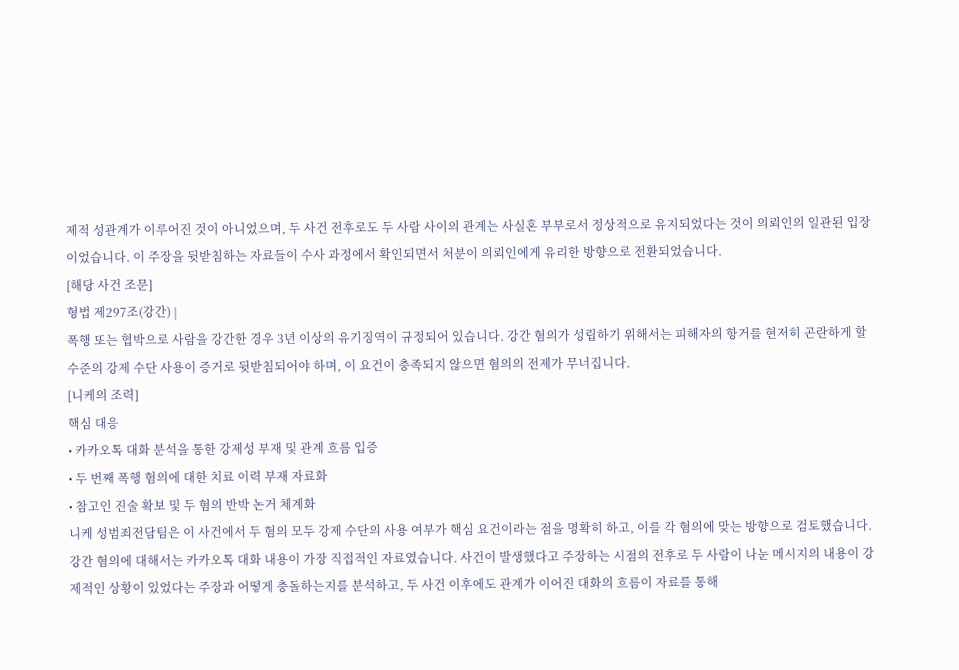제적 성관계가 이루어진 것이 아니었으며, 두 사건 전후로도 두 사람 사이의 관계는 사실혼 부부로서 정상적으로 유지되었다는 것이 의뢰인의 일관된 입장이었습니다. 이 주장을 뒷받침하는 자료들이 수사 과정에서 확인되면서 처분이 의뢰인에게 유리한 방향으로 전환되었습니다.
[해당 사건 조문]
형법 제297조(강간) |
폭행 또는 협박으로 사람을 강간한 경우 3년 이상의 유기징역이 규정되어 있습니다. 강간 혐의가 성립하기 위해서는 피해자의 항거를 현저히 곤란하게 할 수준의 강제 수단 사용이 증거로 뒷받침되어야 하며, 이 요건이 충족되지 않으면 혐의의 전제가 무너집니다.
[니케의 조력]
핵심 대응
• 카카오톡 대화 분석을 통한 강제성 부재 및 관계 흐름 입증
• 두 번째 폭행 혐의에 대한 치료 이력 부재 자료화
• 참고인 진술 확보 및 두 혐의 반박 논거 체계화
니케 성범죄전담팀은 이 사건에서 두 혐의 모두 강제 수단의 사용 여부가 핵심 요건이라는 점을 명확히 하고, 이를 각 혐의에 맞는 방향으로 검토했습니다.
강간 혐의에 대해서는 카카오톡 대화 내용이 가장 직접적인 자료였습니다. 사건이 발생했다고 주장하는 시점의 전후로 두 사람이 나눈 메시지의 내용이 강제적인 상황이 있었다는 주장과 어떻게 충돌하는지를 분석하고, 두 사건 이후에도 관계가 이어진 대화의 흐름이 자료를 통해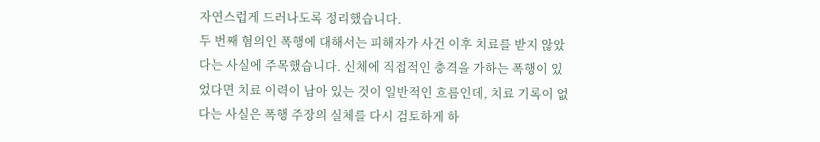자연스럽게 드러나도록 정리했습니다.
두 번째 혐의인 폭행에 대해서는 피해자가 사건 이후 치료를 받지 않았다는 사실에 주목했습니다. 신체에 직접적인 충격을 가하는 폭행이 있었다면 치료 이력이 남아 있는 것이 일반적인 흐름인데, 치료 기록이 없다는 사실은 폭행 주장의 실체를 다시 검토하게 하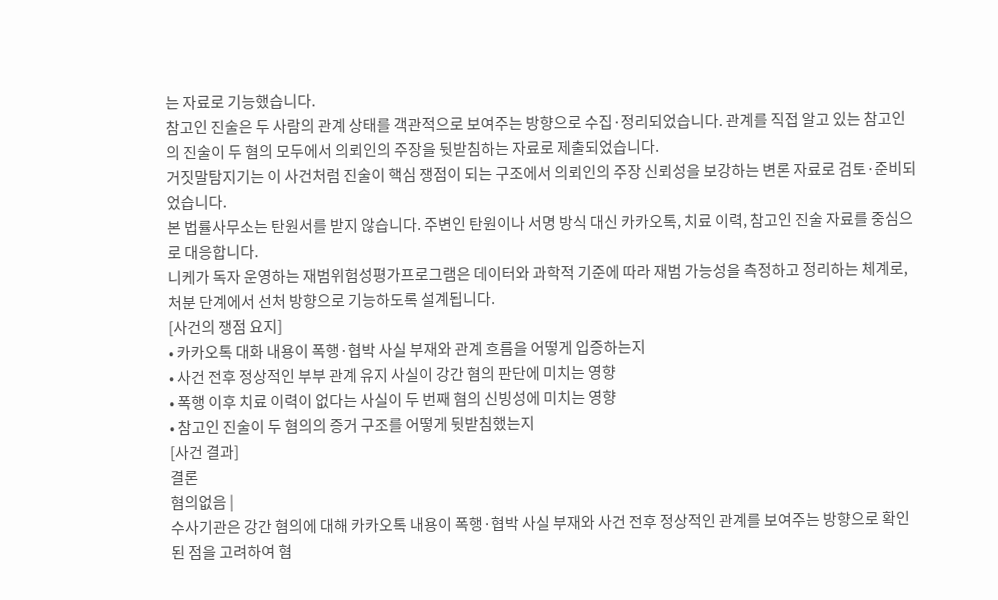는 자료로 기능했습니다.
참고인 진술은 두 사람의 관계 상태를 객관적으로 보여주는 방향으로 수집·정리되었습니다. 관계를 직접 알고 있는 참고인의 진술이 두 혐의 모두에서 의뢰인의 주장을 뒷받침하는 자료로 제출되었습니다.
거짓말탐지기는 이 사건처럼 진술이 핵심 쟁점이 되는 구조에서 의뢰인의 주장 신뢰성을 보강하는 변론 자료로 검토·준비되었습니다.
본 법률사무소는 탄원서를 받지 않습니다. 주변인 탄원이나 서명 방식 대신 카카오톡, 치료 이력, 참고인 진술 자료를 중심으로 대응합니다.
니케가 독자 운영하는 재범위험성평가프로그램은 데이터와 과학적 기준에 따라 재범 가능성을 측정하고 정리하는 체계로, 처분 단계에서 선처 방향으로 기능하도록 설계됩니다.
[사건의 쟁점 요지]
• 카카오톡 대화 내용이 폭행·협박 사실 부재와 관계 흐름을 어떻게 입증하는지
• 사건 전후 정상적인 부부 관계 유지 사실이 강간 혐의 판단에 미치는 영향
• 폭행 이후 치료 이력이 없다는 사실이 두 번째 혐의 신빙성에 미치는 영향
• 참고인 진술이 두 혐의의 증거 구조를 어떻게 뒷받침했는지
[사건 결과]
결론
혐의없음 |
수사기관은 강간 혐의에 대해 카카오톡 내용이 폭행·협박 사실 부재와 사건 전후 정상적인 관계를 보여주는 방향으로 확인된 점을 고려하여 혐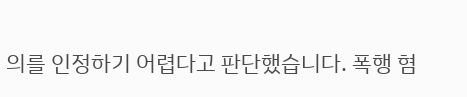의를 인정하기 어렵다고 판단했습니다. 폭행 혐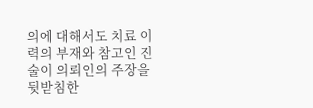의에 대해서도 치료 이력의 부재와 참고인 진술이 의뢰인의 주장을 뒷받침한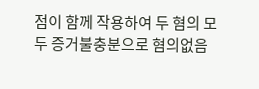점이 함께 작용하여 두 혐의 모두 증거불충분으로 혐의없음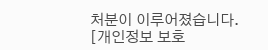처분이 이루어졌습니다.
[개인정보 보호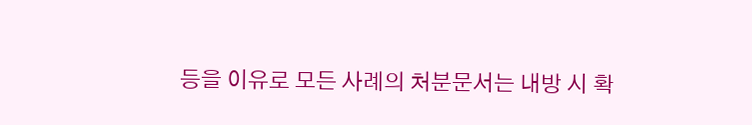등을 이유로 모든 사례의 처분문서는 내방 시 확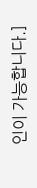인이 가능합니다.]